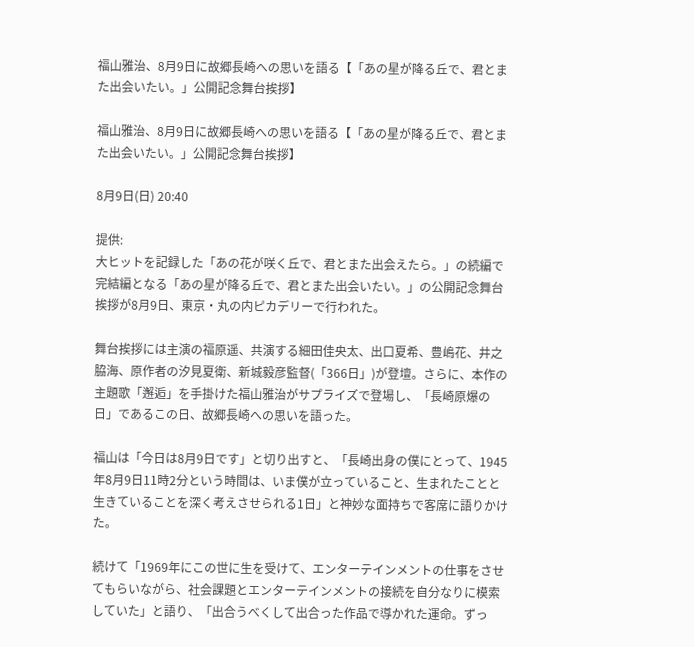福山雅治、8月9日に故郷長崎への思いを語る【「あの星が降る丘で、君とまた出会いたい。」公開記念舞台挨拶】

福山雅治、8月9日に故郷長崎への思いを語る【「あの星が降る丘で、君とまた出会いたい。」公開記念舞台挨拶】

8月9日(日) 20:40

提供:
大ヒットを記録した「あの花が咲く丘で、君とまた出会えたら。」の続編で完結編となる「あの星が降る丘で、君とまた出会いたい。」の公開記念舞台挨拶が8月9日、東京・丸の内ピカデリーで行われた。

舞台挨拶には主演の福原遥、共演する細田佳央太、出口夏希、豊嶋花、井之脇海、原作者の汐見夏衛、新城毅彦監督(「366日」)が登壇。さらに、本作の主題歌「邂逅」を手掛けた福山雅治がサプライズで登場し、「長崎原爆の日」であるこの日、故郷長崎への思いを語った。

福山は「今日は8月9日です」と切り出すと、「長崎出身の僕にとって、1945年8月9日11時2分という時間は、いま僕が立っていること、生まれたことと生きていることを深く考えさせられる1日」と神妙な面持ちで客席に語りかけた。

続けて「1969年にこの世に生を受けて、エンターテインメントの仕事をさせてもらいながら、社会課題とエンターテインメントの接続を自分なりに模索していた」と語り、「出合うべくして出合った作品で導かれた運命。ずっ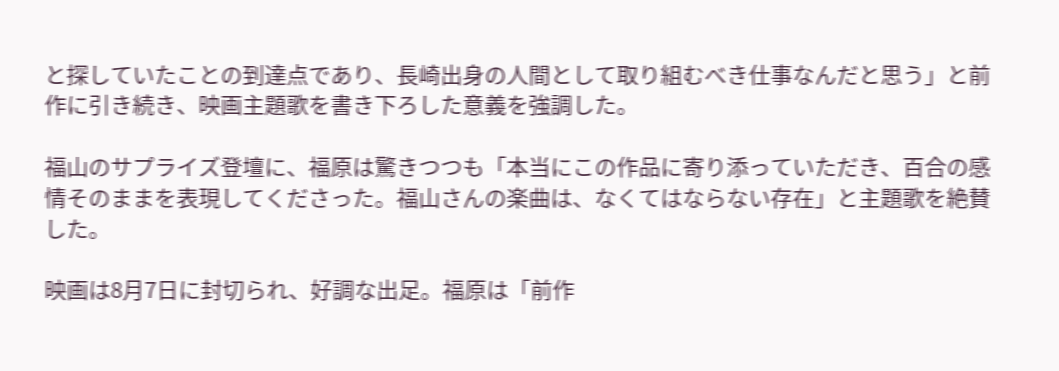と探していたことの到達点であり、長崎出身の人間として取り組むべき仕事なんだと思う」と前作に引き続き、映画主題歌を書き下ろした意義を強調した。

福山のサプライズ登壇に、福原は驚きつつも「本当にこの作品に寄り添っていただき、百合の感情そのままを表現してくださった。福山さんの楽曲は、なくてはならない存在」と主題歌を絶賛した。

映画は8月7日に封切られ、好調な出足。福原は「前作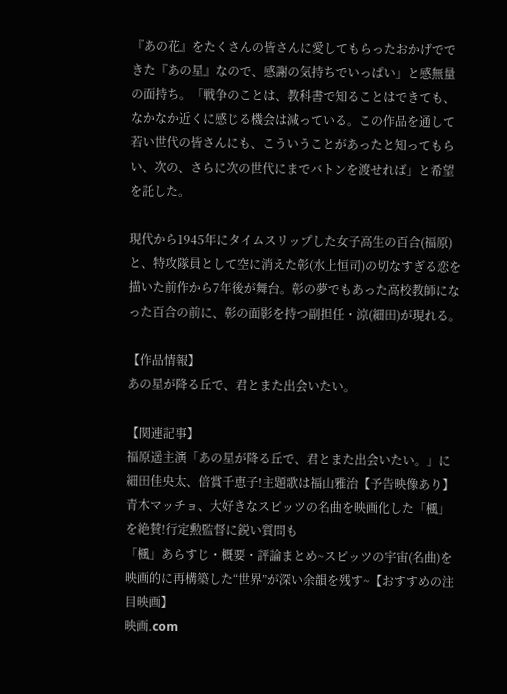『あの花』をたくさんの皆さんに愛してもらったおかげでできた『あの星』なので、感謝の気持ちでいっぱい」と感無量の面持ち。「戦争のことは、教科書で知ることはできても、なかなか近くに感じる機会は減っている。この作品を通して若い世代の皆さんにも、こういうことがあったと知ってもらい、次の、さらに次の世代にまでバトンを渡せれば」と希望を託した。

現代から1945年にタイムスリップした女子高生の百合(福原)と、特攻隊員として空に消えた彰(水上恒司)の切なすぎる恋を描いた前作から7年後が舞台。彰の夢でもあった高校教師になった百合の前に、彰の面影を持つ副担任・涼(細田)が現れる。

【作品情報】
あの星が降る丘で、君とまた出会いたい。

【関連記事】
福原遥主演「あの星が降る丘で、君とまた出会いたい。」に細田佳央太、倍賞千恵子!主題歌は福山雅治【予告映像あり】
青木マッチョ、大好きなスピッツの名曲を映画化した「楓」を絶賛!行定勲監督に鋭い質問も
「楓」あらすじ・概要・評論まとめ~スピッツの宇宙(名曲)を映画的に再構築した“世界”が深い余韻を残す~【おすすめの注目映画】
映画.com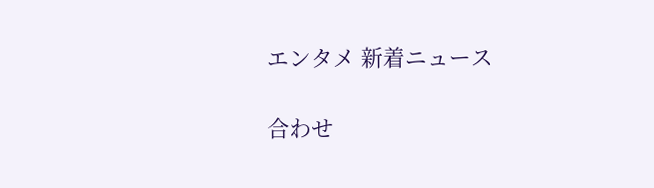エンタメ 新着ニュース

合わせ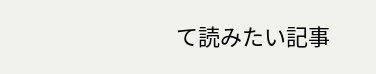て読みたい記事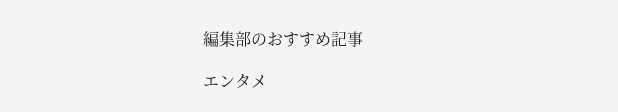編集部のおすすめ記事

エンタメ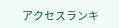アクセスランキ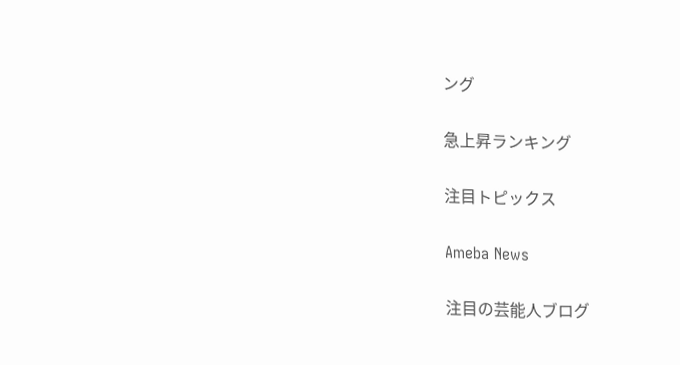ング

急上昇ランキング

注目トピックス

Ameba News

注目の芸能人ブログ